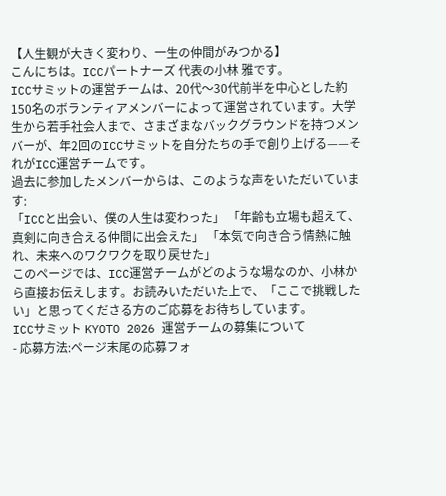【人生観が大きく変わり、一生の仲間がみつかる】
こんにちは。ICCパートナーズ 代表の小林 雅です。
ICCサミットの運営チームは、20代〜30代前半を中心とした約150名のボランティアメンバーによって運営されています。大学生から若手社会人まで、さまざまなバックグラウンドを持つメンバーが、年2回のICCサミットを自分たちの手で創り上げる——それがICC運営チームです。
過去に参加したメンバーからは、このような声をいただいています:
「ICCと出会い、僕の人生は変わった」 「年齢も立場も超えて、真剣に向き合える仲間に出会えた」 「本気で向き合う情熱に触れ、未来へのワクワクを取り戻せた」
このページでは、ICC運営チームがどのような場なのか、小林から直接お伝えします。お読みいただいた上で、「ここで挑戦したい」と思ってくださる方のご応募をお待ちしています。
ICCサミット KYOTO 2026 運営チームの募集について
- 応募方法:ページ末尾の応募フォ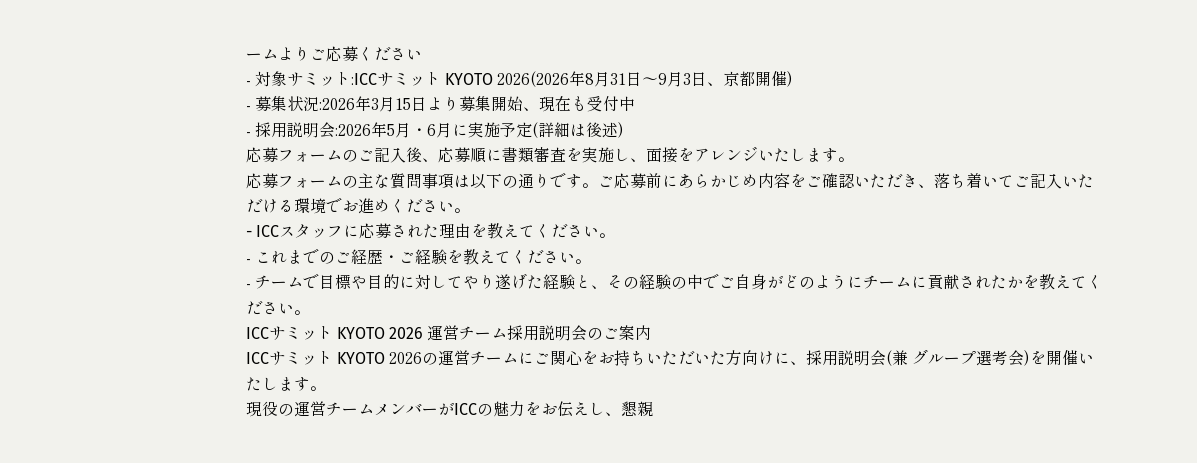ームよりご応募ください
- 対象サミット:ICCサミット KYOTO 2026(2026年8月31日〜9月3日、京都開催)
- 募集状況:2026年3月15日より募集開始、現在も受付中
- 採用説明会:2026年5月・6月に実施予定(詳細は後述)
応募フォームのご記入後、応募順に書類審査を実施し、面接をアレンジいたします。
応募フォームの主な質問事項は以下の通りです。ご応募前にあらかじめ内容をご確認いただき、落ち着いてご記入いただける環境でお進めください。
- ICCスタッフに応募された理由を教えてください。
- これまでのご経歴・ご経験を教えてください。
- チームで目標や目的に対してやり遂げた経験と、その経験の中でご自身がどのようにチームに貢献されたかを教えてください。
ICCサミット KYOTO 2026 運営チーム採用説明会のご案内
ICCサミット KYOTO 2026の運営チームにご関心をお持ちいただいた方向けに、採用説明会(兼 グループ選考会)を開催いたします。
現役の運営チームメンバーがICCの魅力をお伝えし、懇親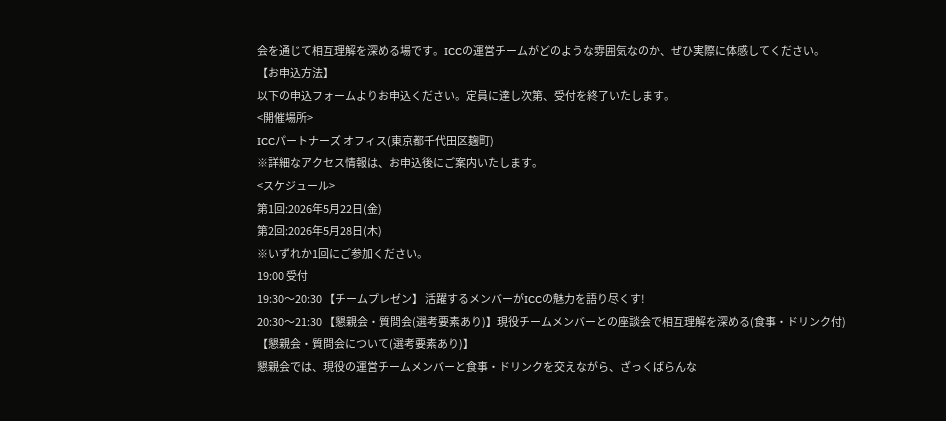会を通じて相互理解を深める場です。ICCの運営チームがどのような雰囲気なのか、ぜひ実際に体感してください。
【お申込方法】
以下の申込フォームよりお申込ください。定員に達し次第、受付を終了いたします。
<開催場所>
ICCパートナーズ オフィス(東京都千代田区麹町)
※詳細なアクセス情報は、お申込後にご案内いたします。
<スケジュール>
第1回:2026年5月22日(金)
第2回:2026年5月28日(木)
※いずれか1回にご参加ください。
19:00 受付
19:30〜20:30 【チームプレゼン】 活躍するメンバーがICCの魅力を語り尽くす!
20:30〜21:30 【懇親会・質問会(選考要素あり)】現役チームメンバーとの座談会で相互理解を深める(食事・ドリンク付)
【懇親会・質問会について(選考要素あり)】
懇親会では、現役の運営チームメンバーと食事・ドリンクを交えながら、ざっくばらんな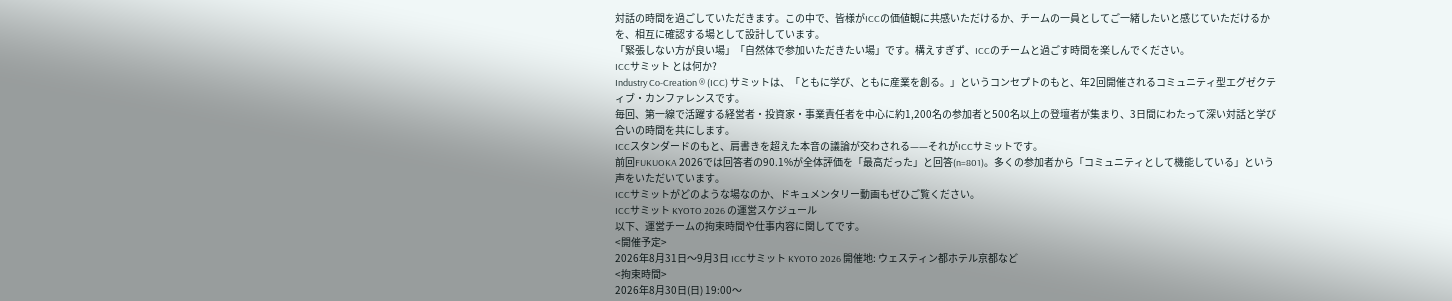対話の時間を過ごしていただきます。この中で、皆様がICCの価値観に共感いただけるか、チームの一員としてご一緒したいと感じていただけるかを、相互に確認する場として設計しています。
「緊張しない方が良い場」「自然体で参加いただきたい場」です。構えすぎず、ICCのチームと過ごす時間を楽しんでください。
ICCサミット とは何か?
Industry Co-Creation ® (ICC) サミットは、「ともに学び、ともに産業を創る。」というコンセプトのもと、年2回開催されるコミュニティ型エグゼクティブ・カンファレンスです。
毎回、第一線で活躍する経営者・投資家・事業責任者を中心に約1,200名の参加者と500名以上の登壇者が集まり、3日間にわたって深い対話と学び合いの時間を共にします。
ICCスタンダードのもと、肩書きを超えた本音の議論が交わされる——それがICCサミットです。
前回FUKUOKA 2026では回答者の90.1%が全体評価を「最高だった」と回答(n=801)。多くの参加者から「コミュニティとして機能している」という声をいただいています。
ICCサミットがどのような場なのか、ドキュメンタリー動画もぜひご覧ください。
ICCサミット KYOTO 2026 の運営スケジュール
以下、運営チームの拘束時間や仕事内容に関してです。
<開催予定>
2026年8月31日〜9月3日 ICCサミット KYOTO 2026 開催地: ウェスティン都ホテル京都など
<拘束時間>
2026年8月30日(日) 19:00〜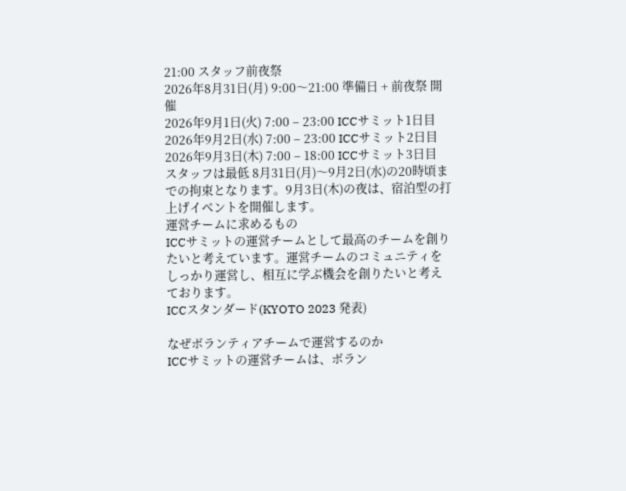21:00 スタッフ前夜祭
2026年8月31日(月) 9:00〜21:00 準備日 + 前夜祭 開催
2026年9月1日(火) 7:00 – 23:00 ICCサミット1日目
2026年9月2日(水) 7:00 – 23:00 ICCサミット2日目
2026年9月3日(木) 7:00 – 18:00 ICCサミット3日目
スタッフは最低 8月31日(月)〜9月2日(水)の20時頃までの拘束となります。9月3日(木)の夜は、宿泊型の打上げイベントを開催します。
運営チームに求めるもの
ICCサミットの運営チームとして最高のチームを創りたいと考えています。運営チームのコミュニティをしっかり運営し、相互に学ぶ機会を創りたいと考えております。
ICCスタンダード(KYOTO 2023 発表)

なぜボランティアチームで運営するのか
ICCサミットの運営チームは、ボラン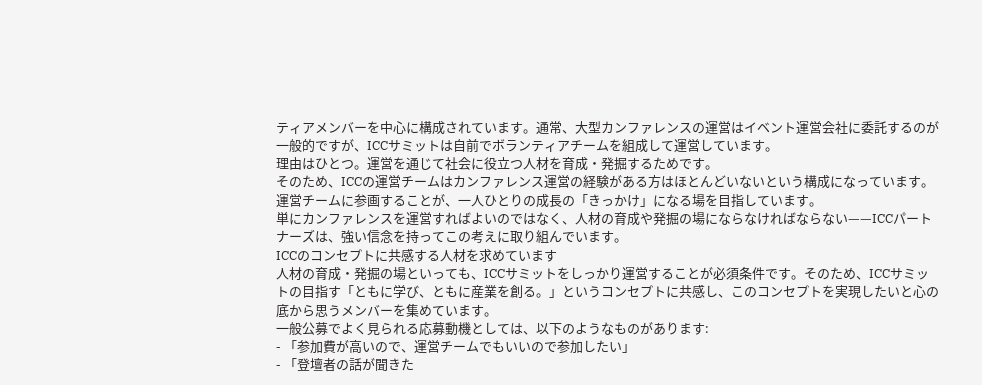ティアメンバーを中心に構成されています。通常、大型カンファレンスの運営はイベント運営会社に委託するのが一般的ですが、ICCサミットは自前でボランティアチームを組成して運営しています。
理由はひとつ。運営を通じて社会に役立つ人材を育成・発掘するためです。
そのため、ICCの運営チームはカンファレンス運営の経験がある方はほとんどいないという構成になっています。運営チームに参画することが、一人ひとりの成長の「きっかけ」になる場を目指しています。
単にカンファレンスを運営すればよいのではなく、人材の育成や発掘の場にならなければならない——ICCパートナーズは、強い信念を持ってこの考えに取り組んでいます。
ICCのコンセプトに共感する人材を求めています
人材の育成・発掘の場といっても、ICCサミットをしっかり運営することが必須条件です。そのため、ICCサミットの目指す「ともに学び、ともに産業を創る。」というコンセプトに共感し、このコンセプトを実現したいと心の底から思うメンバーを集めています。
一般公募でよく見られる応募動機としては、以下のようなものがあります:
- 「参加費が高いので、運営チームでもいいので参加したい」
- 「登壇者の話が聞きた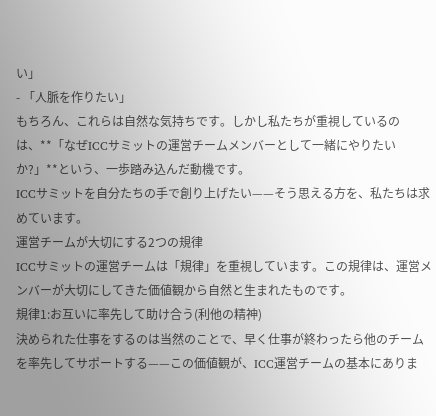い」
- 「人脈を作りたい」
もちろん、これらは自然な気持ちです。しかし私たちが重視しているのは、**「なぜICCサミットの運営チームメンバーとして一緒にやりたいか?」**という、一歩踏み込んだ動機です。
ICCサミットを自分たちの手で創り上げたい——そう思える方を、私たちは求めています。
運営チームが大切にする2つの規律
ICCサミットの運営チームは「規律」を重視しています。この規律は、運営メンバーが大切にしてきた価値観から自然と生まれたものです。
規律1:お互いに率先して助け合う(利他の精神)
決められた仕事をするのは当然のことで、早く仕事が終わったら他のチームを率先してサポートする——この価値観が、ICC運営チームの基本にありま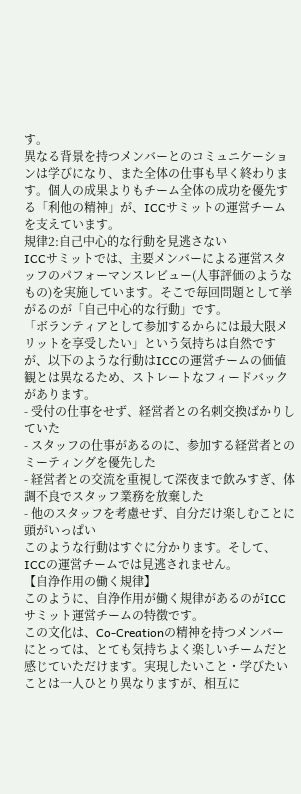す。
異なる背景を持つメンバーとのコミュニケーションは学びになり、また全体の仕事も早く終わります。個人の成果よりもチーム全体の成功を優先する「利他の精神」が、ICCサミットの運営チームを支えています。
規律2:自己中心的な行動を見逃さない
ICCサミットでは、主要メンバーによる運営スタッフのパフォーマンスレビュー(人事評価のようなもの)を実施しています。そこで毎回問題として挙がるのが「自己中心的な行動」です。
「ボランティアとして参加するからには最大限メリットを享受したい」という気持ちは自然ですが、以下のような行動はICCの運営チームの価値観とは異なるため、ストレートなフィードバックがあります。
- 受付の仕事をせず、経営者との名刺交換ばかりしていた
- スタッフの仕事があるのに、参加する経営者とのミーティングを優先した
- 経営者との交流を重視して深夜まで飲みすぎ、体調不良でスタッフ業務を放棄した
- 他のスタッフを考慮せず、自分だけ楽しむことに頭がいっぱい
このような行動はすぐに分かります。そして、ICCの運営チームでは見逃されません。
【自浄作用の働く規律】
このように、自浄作用が働く規律があるのがICCサミット運営チームの特徴です。
この文化は、Co-Creationの精神を持つメンバーにとっては、とても気持ちよく楽しいチームだと感じていただけます。実現したいこと・学びたいことは一人ひとり異なりますが、相互に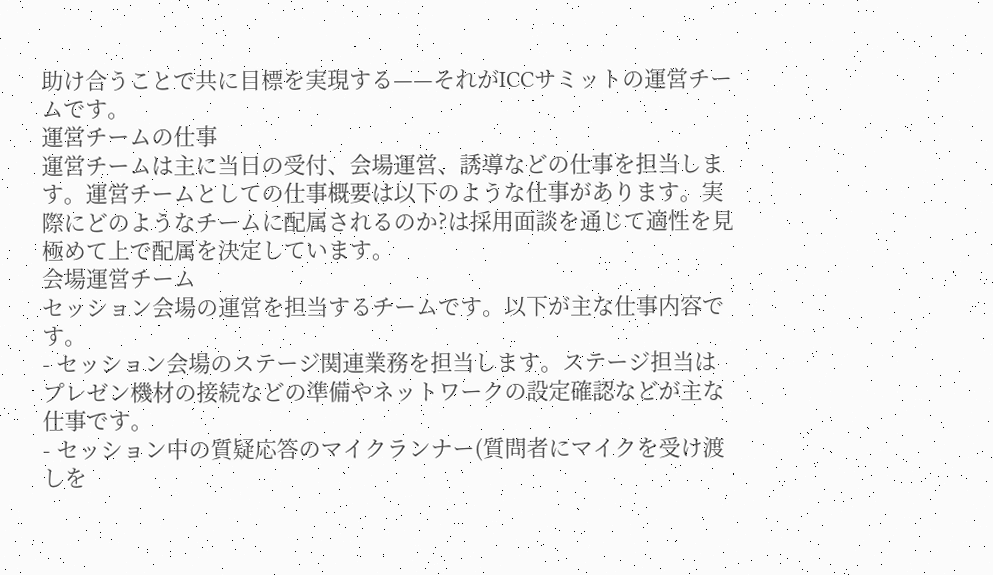助け合うことで共に目標を実現する——それがICCサミットの運営チームです。
運営チームの仕事
運営チームは主に当日の受付、会場運営、誘導などの仕事を担当します。運営チームとしての仕事概要は以下のような仕事があります。実際にどのようなチームに配属されるのか?は採用面談を通じて適性を見極めて上で配属を決定しています。
会場運営チーム
セッション会場の運営を担当するチームです。以下が主な仕事内容です。
- セッション会場のステージ関連業務を担当します。ステージ担当はプレゼン機材の接続などの準備やネットワークの設定確認などが主な仕事です。
- セッション中の質疑応答のマイクランナー(質問者にマイクを受け渡しを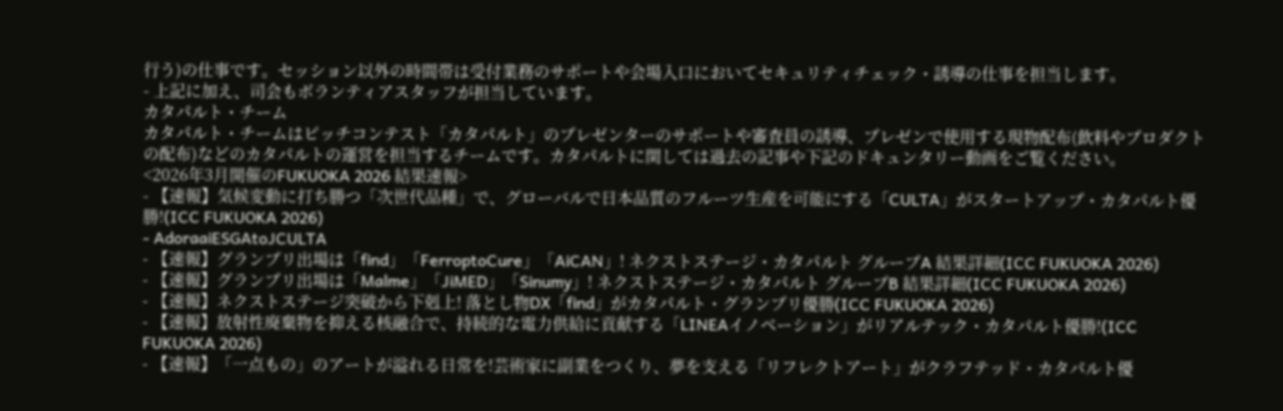行う)の仕事です。セッション以外の時間帯は受付業務のサポートや会場入口においてセキュリティチェック・誘導の仕事を担当します。
- 上記に加え、司会もボランティアスタッフが担当しています。
カタパルト・チーム
カタパルト・チームはピッチコンテスト「カタパルト」のプレゼンターのサポートや審査員の誘導、プレゼンで使用する現物配布(飲料やプロダクトの配布)などのカタパルトの運営を担当するチームです。カタパルトに関しては過去の記事や下記のドキュンタリー動画をご覧ください。
<2026年3月開催のFUKUOKA 2026 結果速報>
- 【速報】気候変動に打ち勝つ「次世代品種」で、グローバルで日本品質のフルーツ生産を可能にする「CULTA」がスタートアップ・カタパルト優勝!(ICC FUKUOKA 2026)
- AdoraaiESGAtoJCULTA
- 【速報】グランプリ出場は「find」「FerroptoCure」「AiCAN」! ネクストステージ・カタパルト グループA 結果詳細(ICC FUKUOKA 2026)
- 【速報】グランプリ出場は「Malme」「JiMED」「Sinumy」! ネクストステージ・カタパルト グループB 結果詳細(ICC FUKUOKA 2026)
- 【速報】ネクストステージ突破から下剋上! 落とし物DX「find」がカタパルト・グランプリ優勝(ICC FUKUOKA 2026)
- 【速報】放射性廃棄物を抑える核融合で、持続的な電力供給に貢献する「LINEAイノベーション」がリアルテック・カタパルト優勝!(ICC FUKUOKA 2026)
- 【速報】「一点もの」のアートが溢れる日常を!芸術家に副業をつくり、夢を支える「リフレクトアート」がクラフテッド・カタパルト優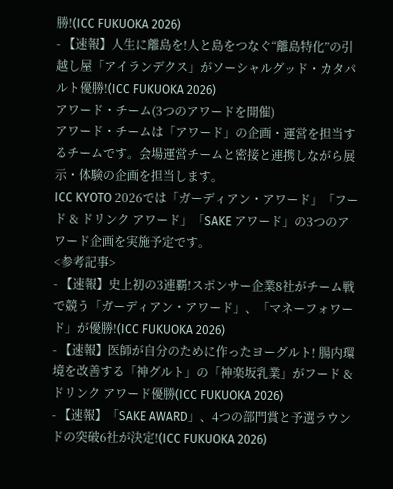勝!(ICC FUKUOKA 2026)
- 【速報】人生に離島を!人と島をつなぐ“離島特化”の引越し屋「アイランデクス」がソーシャルグッド・カタパルト優勝!(ICC FUKUOKA 2026)
アワード・チーム(3つのアワードを開催)
アワード・チームは「アワード」の企画・運営を担当するチームです。会場運営チームと密接と連携しながら展示・体験の企画を担当します。
ICC KYOTO 2026では「ガーディアン・アワード」「フード & ドリンク アワード」「SAKE アワード」の3つのアワード企画を実施予定です。
<参考記事>
- 【速報】史上初の3連覇!スポンサー企業8社がチーム戦で競う「ガーディアン・アワード」、「マネーフォワード」が優勝!(ICC FUKUOKA 2026)
- 【速報】医師が自分のために作ったヨーグルト! 腸内環境を改善する「神グルト」の「神楽坂乳業」がフード & ドリンク アワード優勝(ICC FUKUOKA 2026)
- 【速報】「SAKE AWARD」、4つの部門賞と予選ラウンドの突破6社が決定!(ICC FUKUOKA 2026)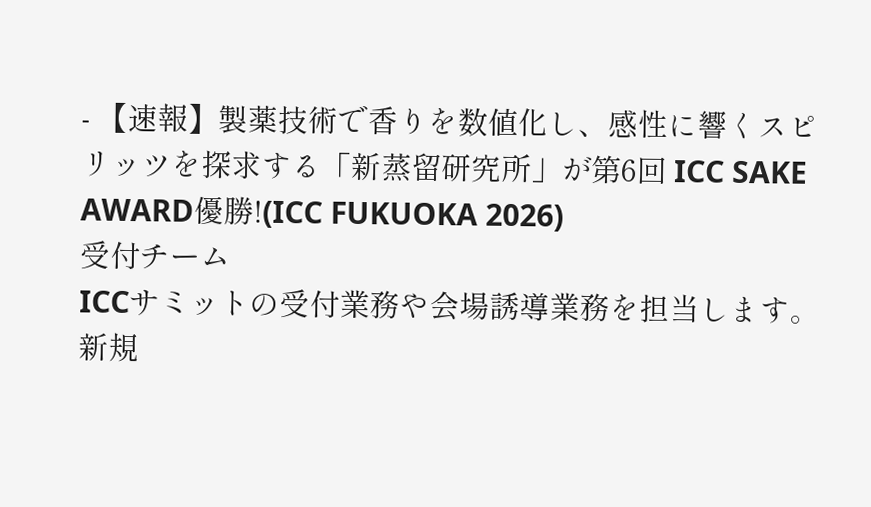- 【速報】製薬技術で香りを数値化し、感性に響くスピリッツを探求する「新蒸留研究所」が第6回 ICC SAKE AWARD優勝!(ICC FUKUOKA 2026)
受付チーム
ICCサミットの受付業務や会場誘導業務を担当します。新規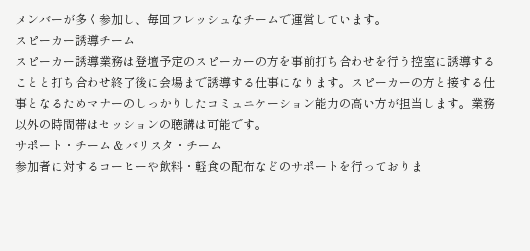メンバーが多く参加し、毎回フレッシュなチームで運営しています。
スピーカー誘導チーム
スピーカー誘導業務は登壇予定のスピーカーの方を事前打ち合わせを行う控室に誘導することと打ち合わせ終了後に会場まで誘導する仕事になります。スピーカーの方と接する仕事となるためマナーのしっかりしたコミュニケーション能力の高い方が担当します。業務以外の時間帯はセッションの聴講は可能です。
サポート・チーム & バリスタ・チーム
参加者に対するコーヒーや飲料・軽食の配布などのサポートを行っておりま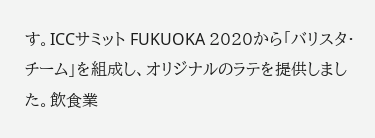す。ICCサミット FUKUOKA 2020から「バリスタ・チーム」を組成し、オリジナルのラテを提供しました。飲食業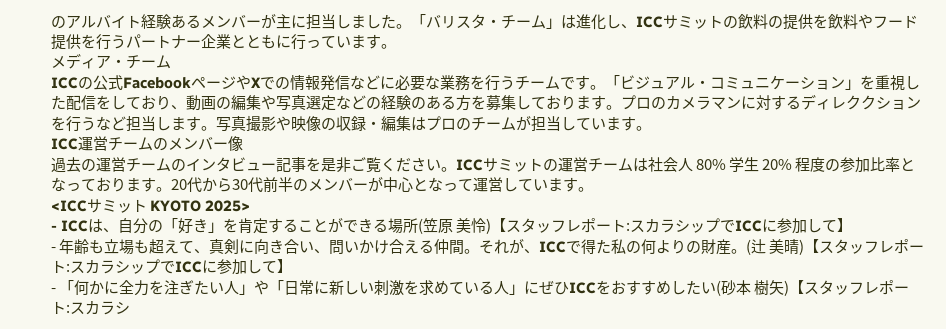のアルバイト経験あるメンバーが主に担当しました。「バリスタ・チーム」は進化し、ICCサミットの飲料の提供を飲料やフード提供を行うパートナー企業とともに行っています。
メディア・チーム
ICCの公式FacebookページやXでの情報発信などに必要な業務を行うチームです。「ビジュアル・コミュニケーション」を重視した配信をしており、動画の編集や写真選定などの経験のある方を募集しております。プロのカメラマンに対するディレククションを行うなど担当します。写真撮影や映像の収録・編集はプロのチームが担当しています。
ICC運営チームのメンバー像
過去の運営チームのインタビュー記事を是非ご覧ください。ICCサミットの運営チームは社会人 80% 学生 20% 程度の参加比率となっております。20代から30代前半のメンバーが中心となって運営しています。
<ICCサミット KYOTO 2025>
- ICCは、自分の「好き」を肯定することができる場所(笠原 美怜)【スタッフレポート:スカラシップでICCに参加して】
- 年齢も立場も超えて、真剣に向き合い、問いかけ合える仲間。それが、ICCで得た私の何よりの財産。(辻 美晴)【スタッフレポート:スカラシップでICCに参加して】
- 「何かに全力を注ぎたい人」や「日常に新しい刺激を求めている人」にぜひICCをおすすめしたい(砂本 樹矢)【スタッフレポート:スカラシ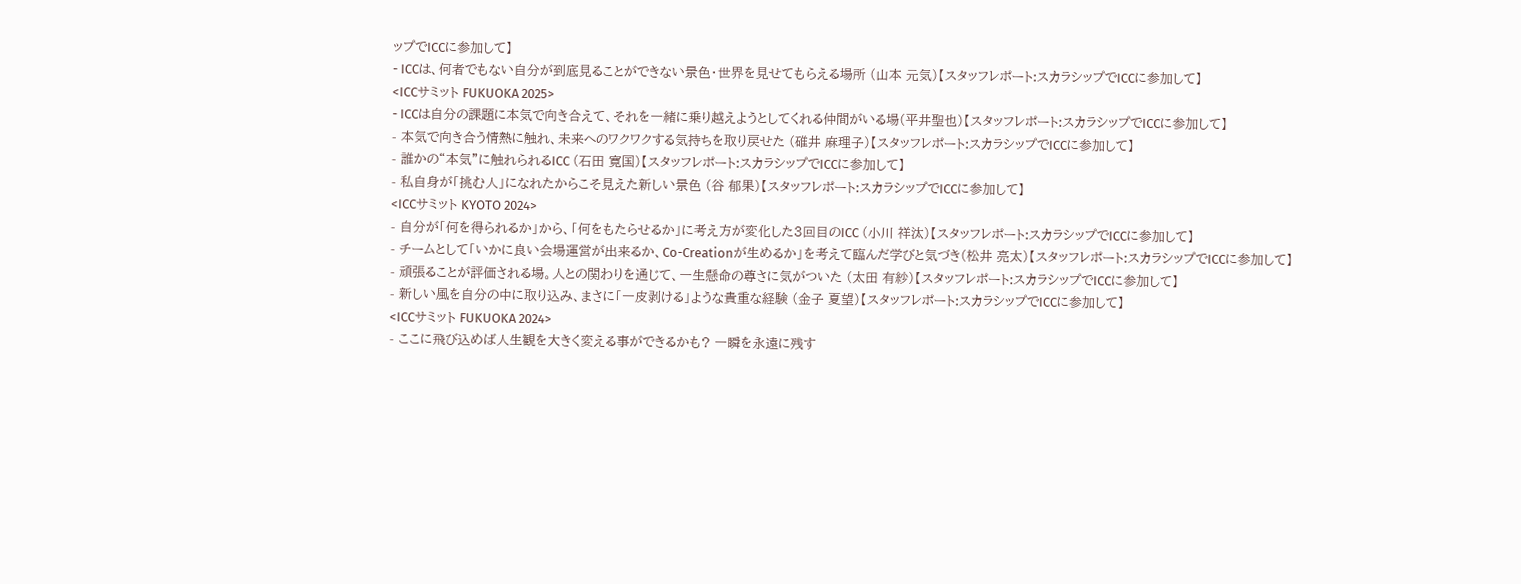ップでICCに参加して】
- ICCは、何者でもない自分が到底見ることができない景色・世界を見せてもらえる場所 (山本 元気)【スタッフレポート:スカラシップでICCに参加して】
<ICCサミット FUKUOKA 2025>
- ICCは自分の課題に本気で向き合えて、それを一緒に乗り越えようとしてくれる仲間がいる場(平井聖也)【スタッフレポート:スカラシップでICCに参加して】
- 本気で向き合う情熱に触れ、未来へのワクワクする気持ちを取り戻せた (碓井 麻理子)【スタッフレポート:スカラシップでICCに参加して】
- 誰かの“本気”に触れられるICC (石田 寛国)【スタッフレポート:スカラシップでICCに参加して】
- 私自身が「挑む人」になれたからこそ見えた新しい景色 (谷 郁果)【スタッフレポート:スカラシップでICCに参加して】
<ICCサミット KYOTO 2024>
- 自分が「何を得られるか」から、「何をもたらせるか」に考え方が変化した3回目のICC (小川 祥汰)【スタッフレポート:スカラシップでICCに参加して】
- チームとして「いかに良い会場運営が出来るか、Co-Creationが生めるか」を考えて臨んだ学びと気づき(松井 亮太)【スタッフレポート:スカラシップでICCに参加して】
- 頑張ることが評価される場。人との関わりを通じて、一生懸命の尊さに気がついた (太田 有紗)【スタッフレポート:スカラシップでICCに参加して】
- 新しい風を自分の中に取り込み、まさに「一皮剥ける」ような貴重な経験 (金子 夏望)【スタッフレポート:スカラシップでICCに参加して】
<ICCサミット FUKUOKA 2024>
- ここに飛び込めば人生観を大きく変える事ができるかも? 一瞬を永遠に残す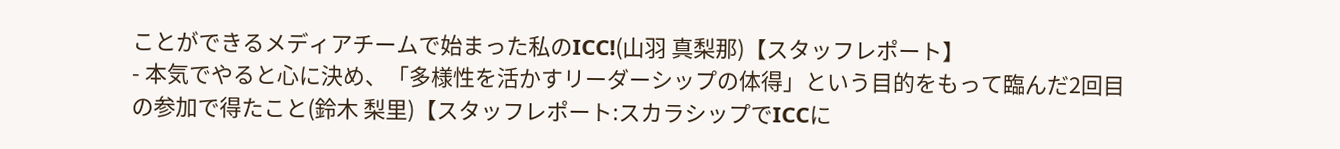ことができるメディアチームで始まった私のICC!(山羽 真梨那)【スタッフレポート】
- 本気でやると心に決め、「多様性を活かすリーダーシップの体得」という目的をもって臨んだ2回目の参加で得たこと(鈴木 梨里)【スタッフレポート:スカラシップでICCに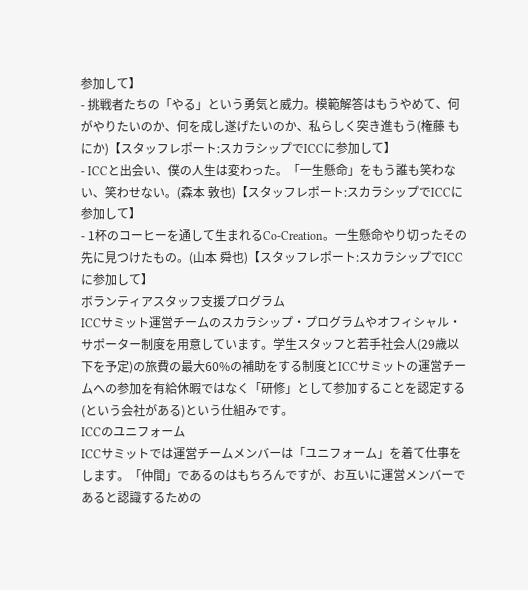参加して】
- 挑戦者たちの「やる」という勇気と威力。模範解答はもうやめて、何がやりたいのか、何を成し遂げたいのか、私らしく突き進もう(権藤 もにか)【スタッフレポート:スカラシップでICCに参加して】
- ICCと出会い、僕の人生は変わった。「一生懸命」をもう誰も笑わない、笑わせない。(森本 敦也)【スタッフレポート:スカラシップでICCに参加して】
- 1杯のコーヒーを通して生まれるCo-Creation。一生懸命やり切ったその先に見つけたもの。(山本 舜也)【スタッフレポート:スカラシップでICCに参加して】
ボランティアスタッフ支援プログラム
ICCサミット運営チームのスカラシップ・プログラムやオフィシャル・サポーター制度を用意しています。学生スタッフと若手社会人(29歳以下を予定)の旅費の最大60%の補助をする制度とICCサミットの運営チームへの参加を有給休暇ではなく「研修」として参加することを認定する(という会社がある)という仕組みです。
ICCのユニフォーム
ICCサミットでは運営チームメンバーは「ユニフォーム」を着て仕事をします。「仲間」であるのはもちろんですが、お互いに運営メンバーであると認識するための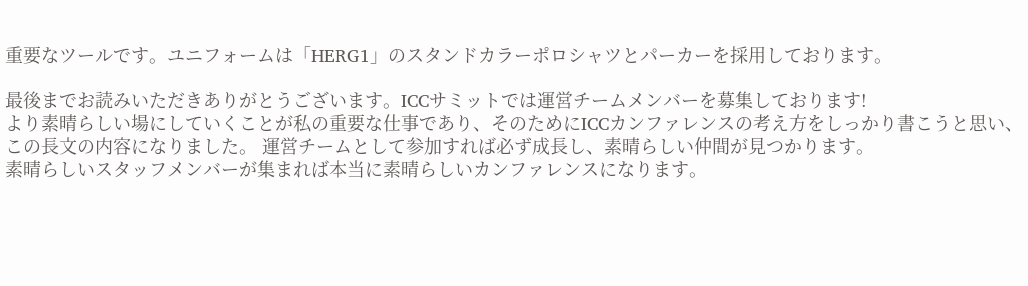重要なツールです。ユニフォームは「HERG1」のスタンドカラーポロシャツとパーカーを採用しております。

最後までお読みいただきありがとうございます。ICCサミットでは運営チームメンバーを募集しております!
より素晴らしい場にしていくことが私の重要な仕事であり、そのためにICCカンファレンスの考え方をしっかり書こうと思い、この長文の内容になりました。 運営チームとして参加すれば必ず成長し、素晴らしい仲間が見つかります。
素晴らしいスタッフメンバーが集まれば本当に素晴らしいカンファレンスになります。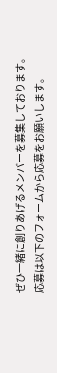ぜひ一緒に創りあげるメンバーを募集しております。
応募は以下のフォームから応募をお願いします。